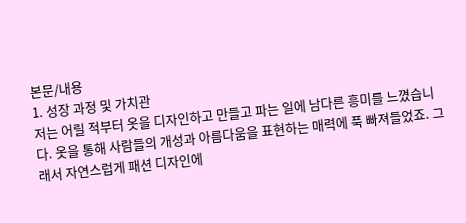본문/내용
1. 성장 과정 및 가치관
저는 어릴 적부터 옷을 디자인하고 만들고 파는 일에 남다른 흥미를 느꼈습니다. 옷을 통해 사람들의 개성과 아름다움을 표현하는 매력에 푹 빠져들었죠. 그래서 자연스럽게 패션 디자인에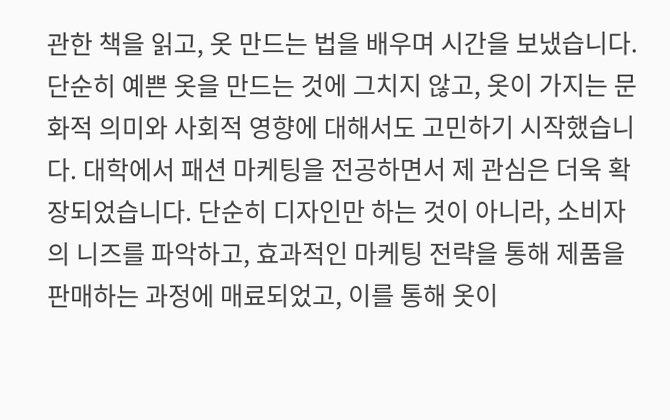관한 책을 읽고, 옷 만드는 법을 배우며 시간을 보냈습니다. 단순히 예쁜 옷을 만드는 것에 그치지 않고, 옷이 가지는 문화적 의미와 사회적 영향에 대해서도 고민하기 시작했습니다. 대학에서 패션 마케팅을 전공하면서 제 관심은 더욱 확장되었습니다. 단순히 디자인만 하는 것이 아니라, 소비자의 니즈를 파악하고, 효과적인 마케팅 전략을 통해 제품을 판매하는 과정에 매료되었고, 이를 통해 옷이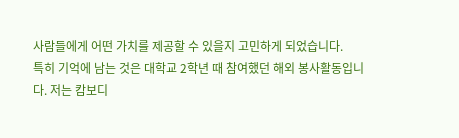사람들에게 어떤 가치를 제공할 수 있을지 고민하게 되었습니다.
특히 기억에 남는 것은 대학교 2학년 때 참여했던 해외 봉사활동입니다. 저는 캄보디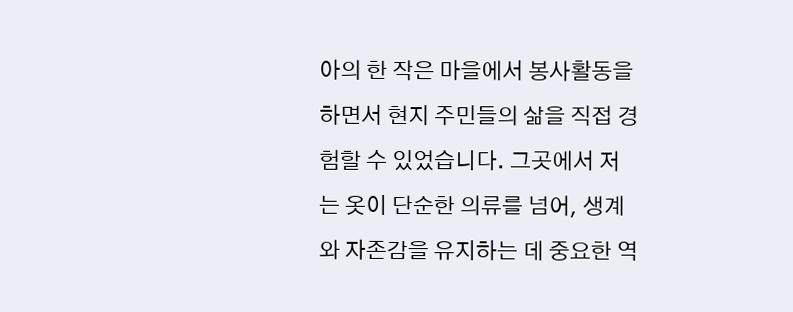아의 한 작은 마을에서 봉사활동을 하면서 현지 주민들의 삶을 직접 경험할 수 있었습니다. 그곳에서 저는 옷이 단순한 의류를 넘어, 생계와 자존감을 유지하는 데 중요한 역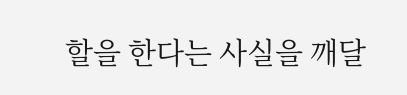할을 한다는 사실을 깨달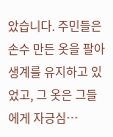았습니다. 주민들은 손수 만든 옷을 팔아 생계를 유지하고 있었고, 그 옷은 그들에게 자긍심…